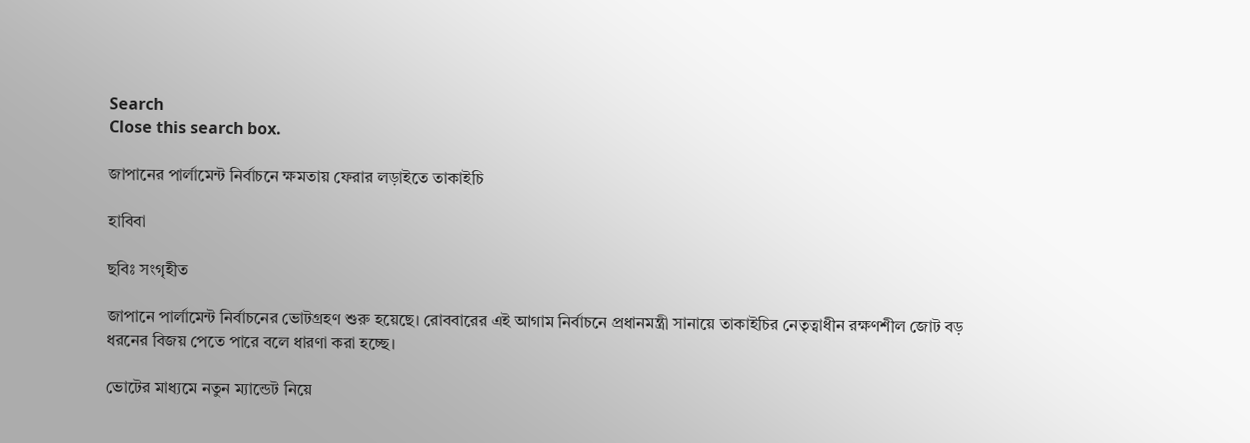Search
Close this search box.

জাপানের পার্লামেন্ট নির্বাচনে ক্ষমতায় ফেরার লড়াইতে তাকাইচি

হাবিবা

ছবিঃ সংগৃহীত

জাপানে পার্লামেন্ট নির্বাচনের ভোটগ্রহণ শুরু হয়েছে। রোববারের এই আগাম নির্বাচনে প্রধানমন্ত্রী সানায়ে তাকাইচির নেতৃত্বাধীন রক্ষণশীল জোট বড় ধরনের বিজয় পেতে পারে বলে ধারণা করা হচ্ছে।

ভোটের মাধ্যমে নতুন ম্যান্ডেট নিয়ে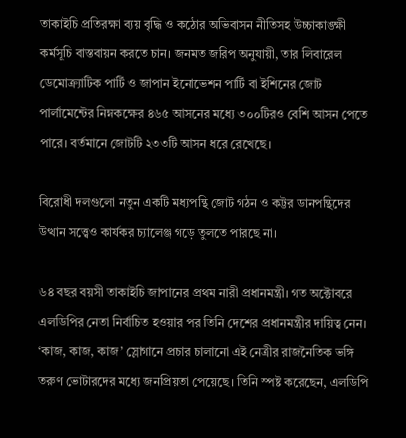তাকাইচি প্রতিরক্ষা ব্যয় বৃদ্ধি ও কঠোর অভিবাসন নীতিসহ উচ্চাকাঙ্ক্ষী কর্মসূচি বাস্তবায়ন করতে চান। জনমত জরিপ অনুযায়ী, তার লিবারেল ডেমোক্র্যাটিক পার্টি ও জাপান ইনোভেশন পার্টি বা ইশিনের জোট পার্লামেন্টের নিম্নকক্ষের ৪৬৫ আসনের মধ্যে ৩০০টিরও বেশি আসন পেতে পারে। বর্তমানে জোটটি ২৩৩টি আসন ধরে রেখেছে।

বিরোধী দলগুলো নতুন একটি মধ্যপন্থি জোট গঠন ও কট্টর ডানপন্থিদের উত্থান সত্ত্বেও কার্যকর চ্যালেঞ্জ গড়ে তুলতে পারছে না।

৬৪ বছর বয়সী তাকাইচি জাপানের প্রথম নারী প্রধানমন্ত্রী। গত অক্টোবরে এলডিপির নেতা নির্বাচিত হওয়ার পর তিনি দেশের প্রধানমন্ত্রীর দায়িত্ব নেন। ‘কাজ, কাজ, কাজ’ স্লোগানে প্রচার চালানো এই নেত্রীর রাজনৈতিক ভঙ্গি তরুণ ভোটারদের মধ্যে জনপ্রিয়তা পেয়েছে। তিনি স্পষ্ট করেছেন, এলডিপি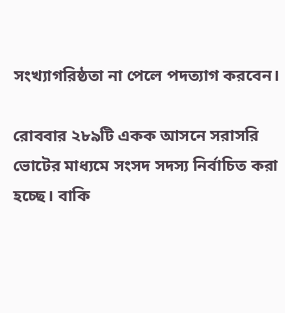সংখ্যাগরিষ্ঠতা না পেলে পদত্যাগ করবেন।

রোববার ২৮৯টি একক আসনে সরাসরি ভোটের মাধ্যমে সংসদ সদস্য নির্বাচিত করা হচ্ছে। বাকি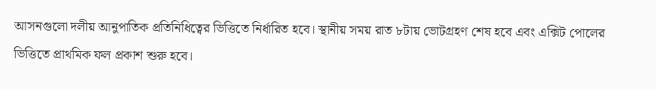আসনগুলো দলীয় আনুপাতিক প্রতিনিধিত্বের ভিত্তিতে নির্ধারিত হবে। স্থানীয় সময় রাত ৮টায় ভোটগ্রহণ শেষ হবে এবং এক্সিট পোলের ভিত্তিতে প্রাথমিক ফল প্রকাশ শুরু হবে।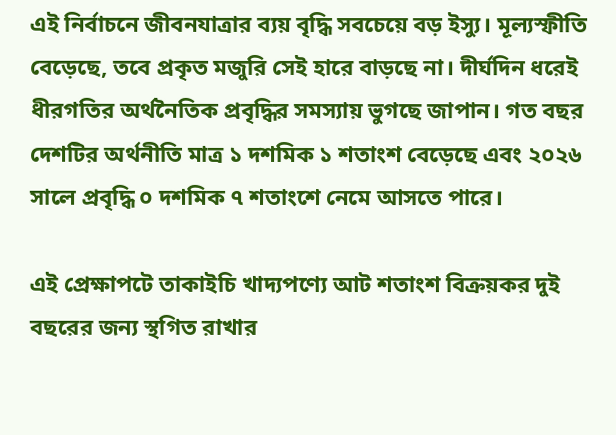এই নির্বাচনে জীবনযাত্রার ব্যয় বৃদ্ধি সবচেয়ে বড় ইস্যু। মূল্যস্ফীতি বেড়েছে, তবে প্রকৃত মজুরি সেই হারে বাড়ছে না। দীর্ঘদিন ধরেই ধীরগতির অর্থনৈতিক প্রবৃদ্ধির সমস্যায় ভুগছে জাপান। গত বছর দেশটির অর্থনীতি মাত্র ১ দশমিক ১ শতাংশ বেড়েছে এবং ২০২৬ সালে প্রবৃদ্ধি ০ দশমিক ৭ শতাংশে নেমে আসতে পারে।

এই প্রেক্ষাপটে তাকাইচি খাদ্যপণ্যে আট শতাংশ বিক্রয়কর দুই বছরের জন্য স্থগিত রাখার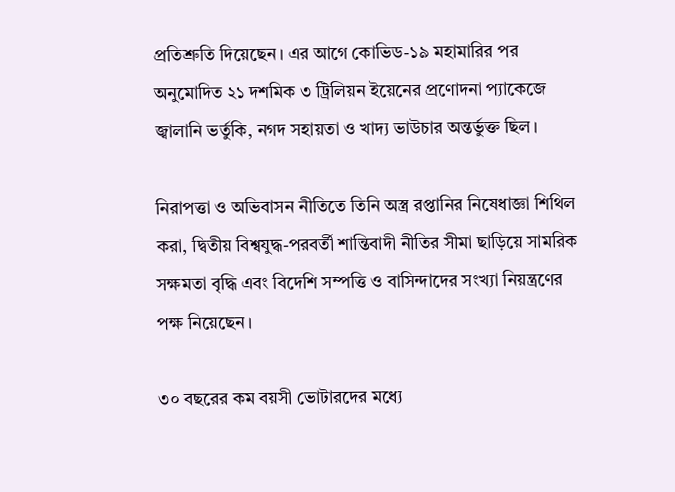প্রতিশ্রুতি দিয়েছেন। এর আগে কোভিড-১৯ মহামারির পর অনুমোদিত ২১ দশমিক ৩ ট্রিলিয়ন ইয়েনের প্রণোদনা প্যাকেজে জ্বালানি ভর্তুকি, নগদ সহায়তা ও খাদ্য ভাউচার অন্তর্ভুক্ত ছিল।

নিরাপত্তা ও অভিবাসন নীতিতে তিনি অস্ত্র রপ্তানির নিষেধাজ্ঞা শিথিল করা, দ্বিতীয় বিশ্বযুদ্ধ-পরবর্তী শান্তিবাদী নীতির সীমা ছাড়িয়ে সামরিক সক্ষমতা বৃদ্ধি এবং বিদেশি সম্পত্তি ও বাসিন্দাদের সংখ্যা নিয়ন্ত্রণের পক্ষ নিয়েছেন।

৩০ বছরের কম বয়সী ভোটারদের মধ্যে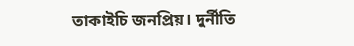তাকাইচি জনপ্রিয়। দুর্নীতি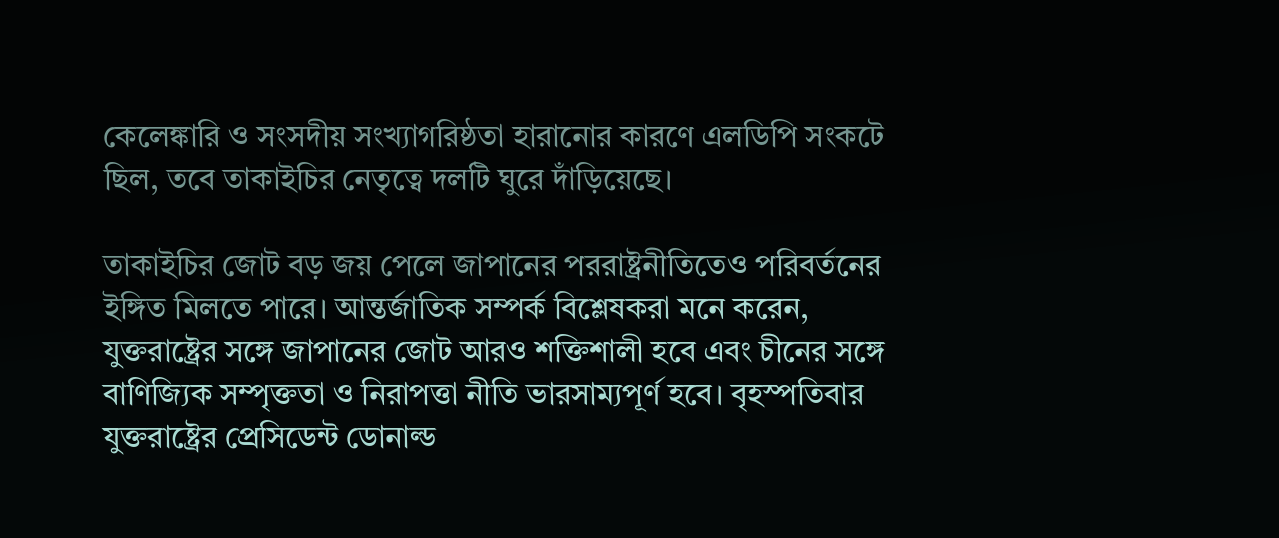কেলেঙ্কারি ও সংসদীয় সংখ্যাগরিষ্ঠতা হারানোর কারণে এলডিপি সংকটে ছিল, তবে তাকাইচির নেতৃত্বে দলটি ঘুরে দাঁড়িয়েছে।

তাকাইচির জোট বড় জয় পেলে জাপানের পররাষ্ট্রনীতিতেও পরিবর্তনের ইঙ্গিত মিলতে পারে। আন্তর্জাতিক সম্পর্ক বিশ্লেষকরা মনে করেন, যুক্তরাষ্ট্রের সঙ্গে জাপানের জোট আরও শক্তিশালী হবে এবং চীনের সঙ্গে বাণিজ্যিক সম্পৃক্ততা ও নিরাপত্তা নীতি ভারসাম্যপূর্ণ হবে। বৃহস্পতিবার যুক্তরাষ্ট্রের প্রেসিডেন্ট ডোনাল্ড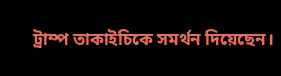ট্রাম্প তাকাইচিকে সমর্থন দিয়েছেন।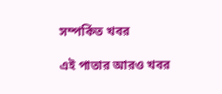সম্পর্কিত খবর

এই পাতার আরও খবর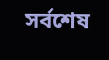সর্বশেষ